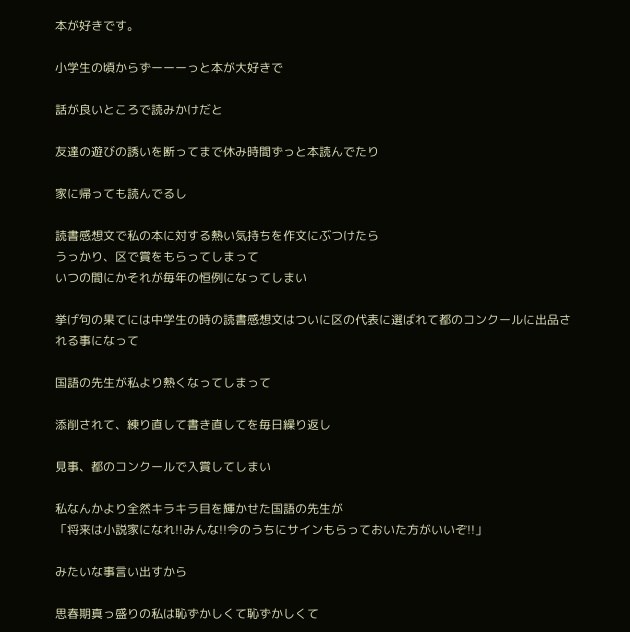本が好きです。

小学生の頃からずーーーっと本が大好きで

話が良いところで読みかけだと

友達の遊びの誘いを断ってまで休み時間ずっと本読んでたり

家に帰っても読んでるし

読書感想文で私の本に対する熱い気持ちを作文にぶつけたら
うっかり、区で賞をもらってしまって
いつの間にかそれが毎年の恒例になってしまい

挙げ句の果てには中学生の時の読書感想文はついに区の代表に選ばれて都のコンクールに出品される事になって

国語の先生が私より熱くなってしまって

添削されて、練り直して書き直してを毎日繰り返し

見事、都のコンクールで入賞してしまい

私なんかより全然キラキラ目を輝かせた国語の先生が
「将来は小説家になれ!!みんな!!今のうちにサインもらっておいた方がいいぞ!!」

みたいな事言い出すから

思春期真っ盛りの私は恥ずかしくて恥ずかしくて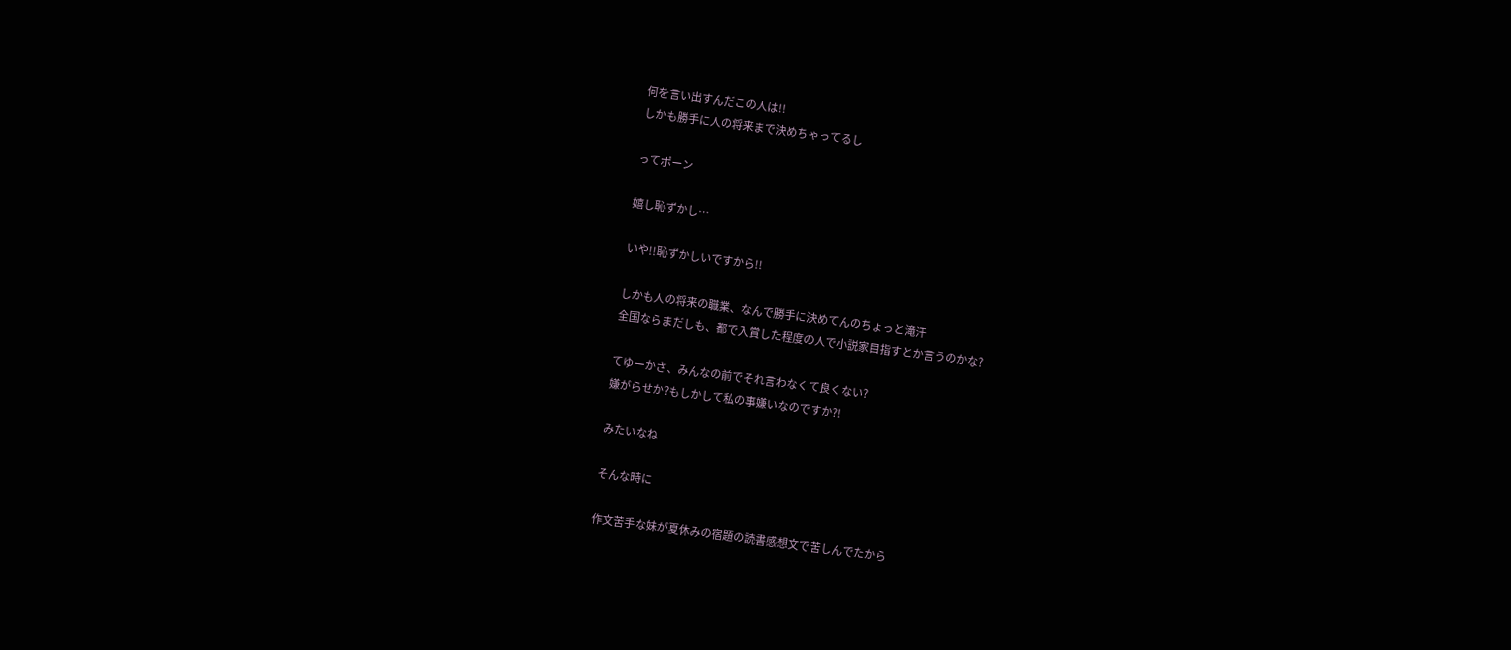何を言い出すんだこの人は!!
しかも勝手に人の将来まで決めちゃってるし

ってポーン

嬉し恥ずかし…

いや!!恥ずかしいですから!!

しかも人の将来の職業、なんで勝手に決めてんのちょっと滝汗
全国ならまだしも、都で入賞した程度の人で小説家目指すとか言うのかな?

てゆーかさ、みんなの前でそれ言わなくて良くない?
嫌がらせか?もしかして私の事嫌いなのですか?!

みたいなね

そんな時に

作文苦手な妹が夏休みの宿題の読書感想文で苦しんでたから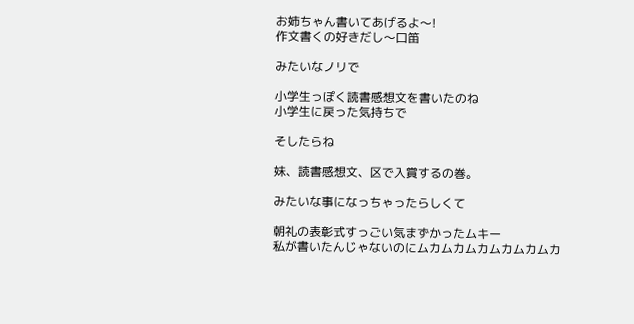お姉ちゃん書いてあげるよ〜!
作文書くの好きだし〜口笛

みたいなノリで

小学生っぽく読書感想文を書いたのね
小学生に戻った気持ちで

そしたらね

妹、読書感想文、区で入賞するの巻。

みたいな事になっちゃったらしくて

朝礼の表彰式すっごい気まずかったムキー
私が書いたんじゃないのにムカムカムカムカムカムカ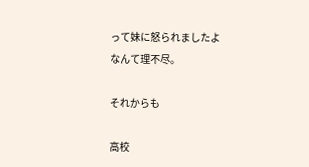って妹に怒られましたよ
なんて理不尽。

それからも

高校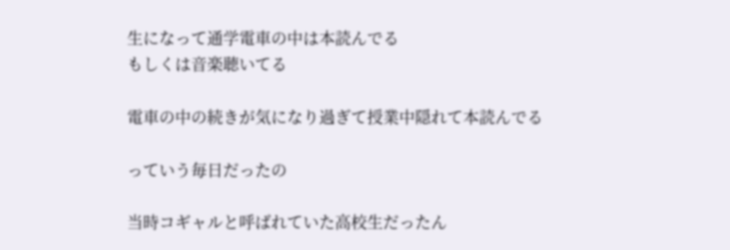生になって通学電車の中は本読んでる
もしくは音楽聴いてる

電車の中の続きが気になり過ぎて授業中隠れて本読んでる

っていう毎日だったの

当時コギャルと呼ばれていた高校生だったん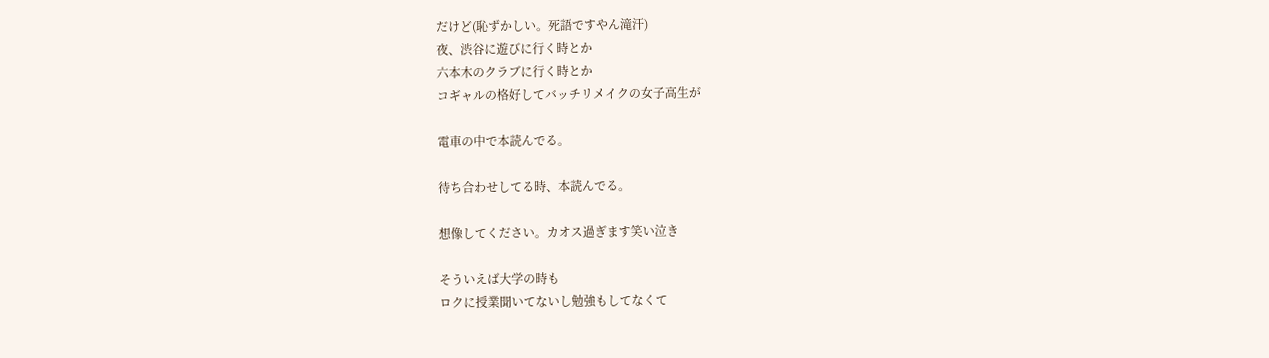だけど(恥ずかしい。死語ですやん滝汗)
夜、渋谷に遊びに行く時とか
六本木のクラブに行く時とか
コギャルの格好してバッチリメイクの女子高生が

電車の中で本読んでる。

待ち合わせしてる時、本読んでる。

想像してください。カオス過ぎます笑い泣き

そういえば大学の時も
ロクに授業聞いてないし勉強もしてなくて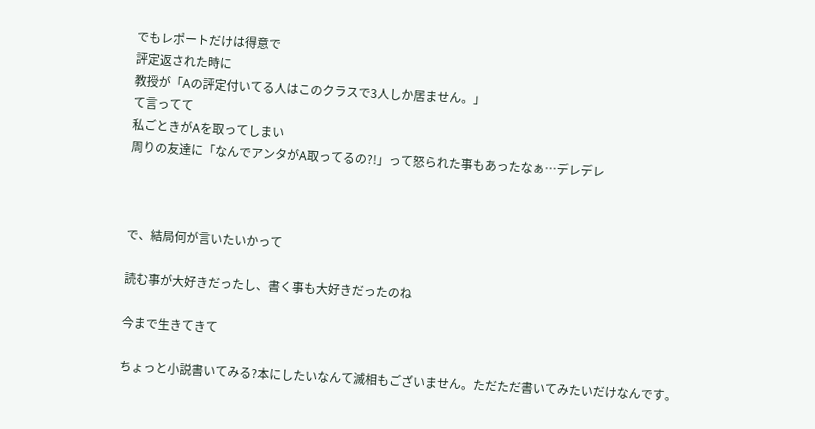でもレポートだけは得意で
評定返された時に
教授が「Aの評定付いてる人はこのクラスで3人しか居ません。」
て言ってて
私ごときがAを取ってしまい
周りの友達に「なんでアンタがA取ってるの?!」って怒られた事もあったなぁ…デレデレ



で、結局何が言いたいかって

読む事が大好きだったし、書く事も大好きだったのね

今まで生きてきて

ちょっと小説書いてみる?本にしたいなんて滅相もございません。ただただ書いてみたいだけなんです。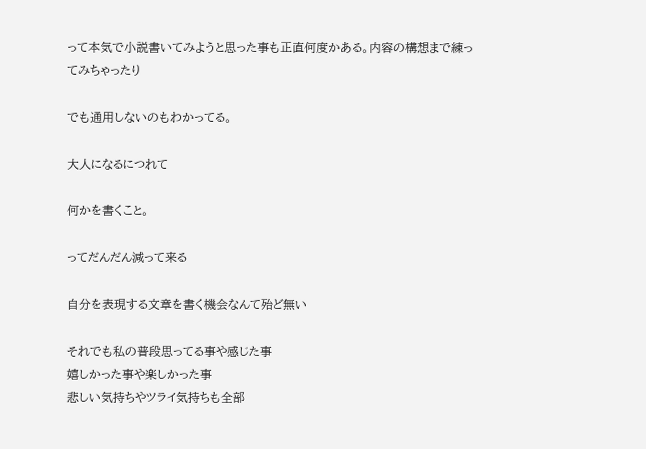って本気で小説書いてみようと思った事も正直何度かある。内容の構想まで練ってみちゃったり

でも通用しないのもわかってる。

大人になるにつれて

何かを書くこと。

ってだんだん減って来る

自分を表現する文章を書く機会なんて殆ど無い

それでも私の普段思ってる事や感じた事
嬉しかった事や楽しかった事
悲しい気持ちやツライ気持ちも全部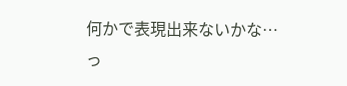何かで表現出来ないかな…っ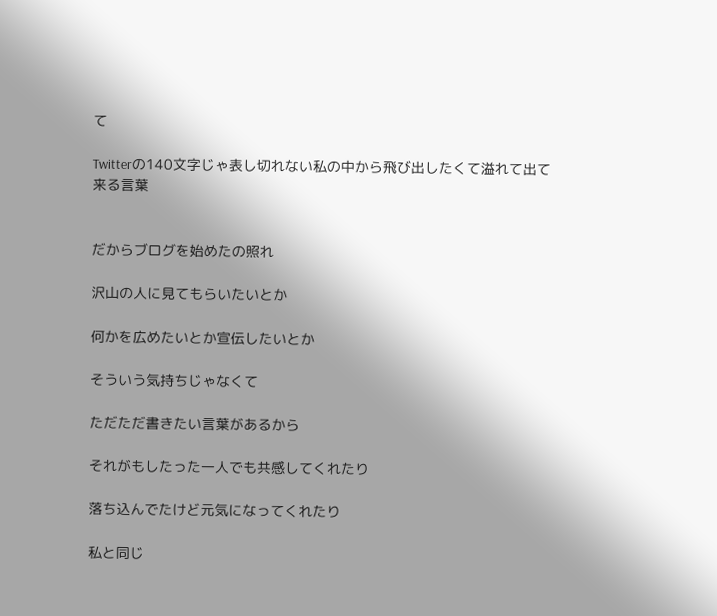て

Twitterの140文字じゃ表し切れない私の中から飛び出したくて溢れて出て来る言葉


だからブログを始めたの照れ

沢山の人に見てもらいたいとか

何かを広めたいとか宣伝したいとか

そういう気持ちじゃなくて

ただただ書きたい言葉があるから

それがもしたった一人でも共感してくれたり

落ち込んでたけど元気になってくれたり

私と同じ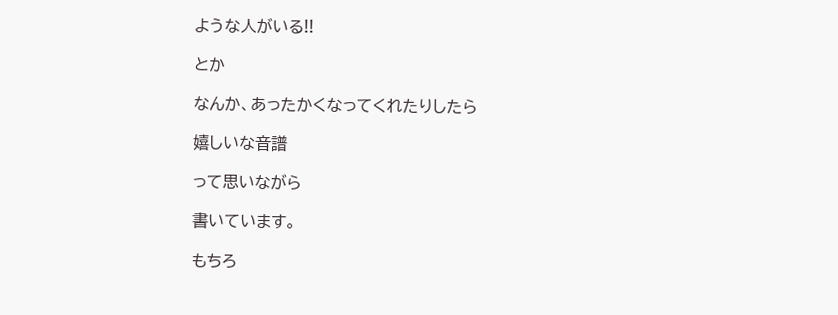ような人がいる!!

とか

なんか、あったかくなってくれたりしたら

嬉しいな音譜

って思いながら

書いています。

もちろ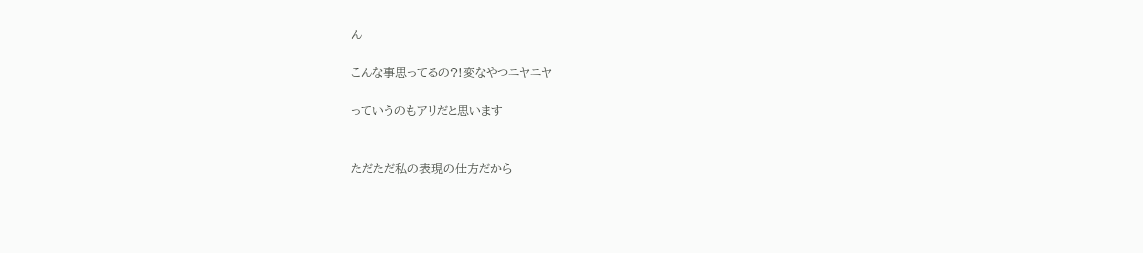ん

こんな事思ってるの?!変なやつニヤニヤ

っていうのもアリだと思います


ただただ私の表現の仕方だから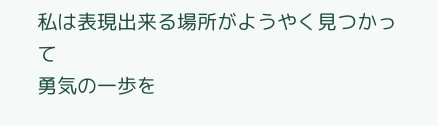私は表現出来る場所がようやく見つかって
勇気の一歩を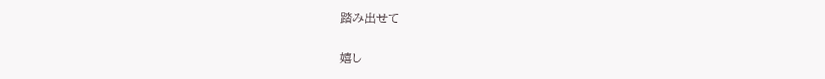踏み出せて

嬉し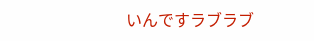いんですラブラブ